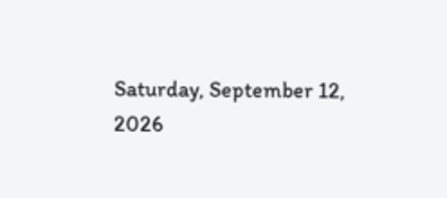Saturday, September 12, 2026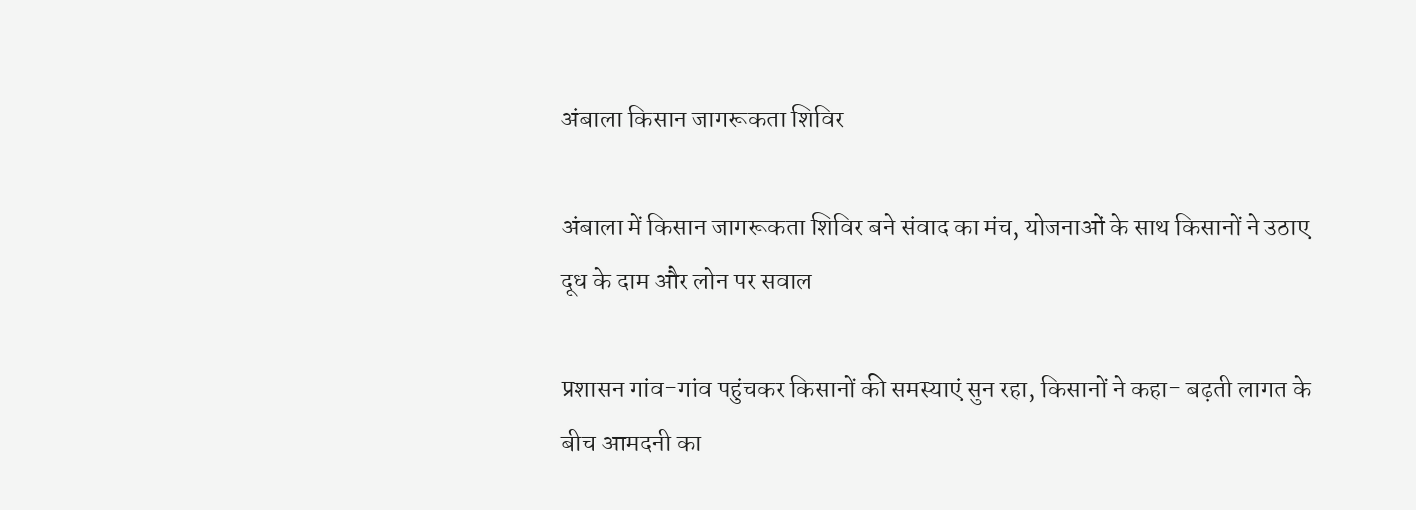अंबाला किसान जागरूकता शिविर

अंबाला में किसान जागरूकता शिविर बने संवाद का मंच, योजनाओं के साथ किसानों ने उठाए दूध के दाम और लोन पर सवाल

प्रशासन गांव-गांव पहुंचकर किसानों की समस्याएं सुन रहा, किसानों ने कहा- बढ़ती लागत के बीच आमदनी का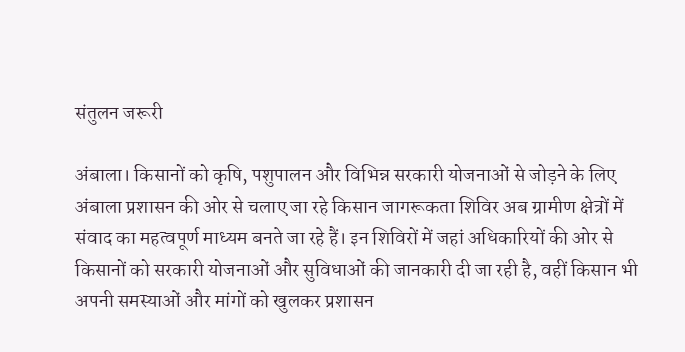संतुलन जरूरी

अंबाला। किसानों को कृषि, पशुपालन और विभिन्न सरकारी योजनाओं से जोड़ने के लिए अंबाला प्रशासन की ओर से चलाए जा रहे किसान जागरूकता शिविर अब ग्रामीण क्षेत्रों में संवाद का महत्वपूर्ण माध्यम बनते जा रहे हैं। इन शिविरों में जहां अधिकारियों की ओर से किसानों को सरकारी योजनाओं और सुविधाओं की जानकारी दी जा रही है, वहीं किसान भी अपनी समस्याओं और मांगों को खुलकर प्रशासन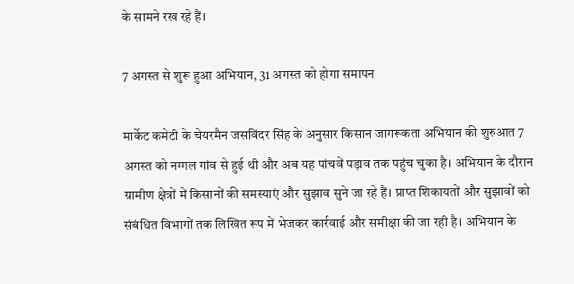के सामने रख रहे हैं।

7 अगस्त से शुरू हुआ अभियान, 31 अगस्त को होगा समापन

मार्केट कमेटी के चेयरमैन जसविंदर सिंह के अनुसार किसान जागरूकता अभियान की शुरुआत 7 अगस्त को नग्गल गांव से हुई थी और अब यह पांचवें पड़ाव तक पहुंच चुका है। अभियान के दौरान ग्रामीण क्षेत्रों में किसानों की समस्याएं और सुझाव सुने जा रहे हैं। प्राप्त शिकायतों और सुझावों को संबंधित विभागों तक लिखित रूप में भेजकर कार्रवाई और समीक्षा की जा रही है। अभियान के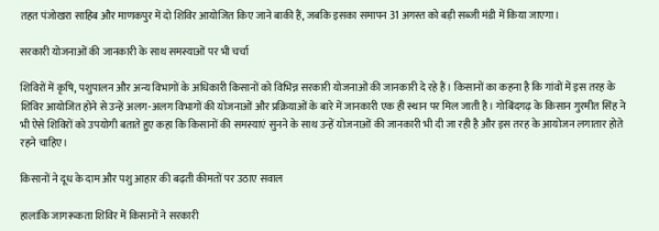तहत पंजोखरा साहिब और माणकपुर में दो शिविर आयोजित किए जाने बाकी हैं, जबकि इसका समापन 31 अगस्त को बड़ी सब्जी मंडी में किया जाएगा।

सरकारी योजनाओं की जानकारी के साथ समस्याओं पर भी चर्चा

शिविरों में कृषि, पशुपालन और अन्य विभागों के अधिकारी किसानों को विभिन्न सरकारी योजनाओं की जानकारी दे रहे हैं। किसानों का कहना है कि गांवों में इस तरह के शिविर आयोजित होने से उन्हें अलग-अलग विभागों की योजनाओं और प्रक्रियाओं के बारे में जानकारी एक ही स्थान पर मिल जाती है। गोबिंदगढ़ के किसान गुरमीत सिंह ने भी ऐसे शिविरों को उपयोगी बताते हुए कहा कि किसानों की समस्याएं सुनने के साथ उन्हें योजनाओं की जानकारी भी दी जा रही है और इस तरह के आयोजन लगातार होते रहने चाहिए।

किसानों ने दूध के दाम और पशु आहार की बढ़ती कीमतों पर उठाए सवाल

हालांकि जागरूकता शिविर में किसानों ने सरकारी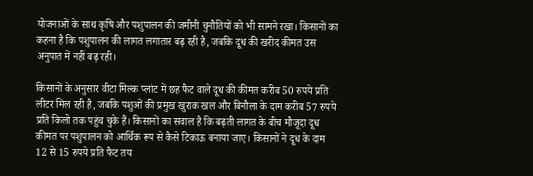योजनाओं के साथ कृषि और पशुपालन की जमीनी चुनौतियों को भी सामने रखा। किसानों का कहना है कि पशुपालन की लागत लगातार बढ़ रही है, जबकि दूध की खरीद कीमत उस अनुपात में नहीं बढ़ रही।

किसानों के अनुसार वीटा मिल्क प्लांट में छह फैट वाले दूध की कीमत करीब 50 रुपये प्रति लीटर मिल रही है, जबकि पशुओं की प्रमुख खुराक खल और बिनौला के दाम करीब 57 रुपये प्रति किलो तक पहुंच चुके हैं। किसानों का सवाल है कि बढ़ती लागत के बीच मौजूदा दूध कीमत पर पशुपालन को आर्थिक रूप से कैसे टिकाऊ बनाया जाए। किसानों ने दूध के दाम 12 से 15 रुपये प्रति फैट तय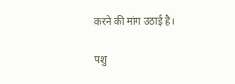करने की मांग उठाई है।

पशु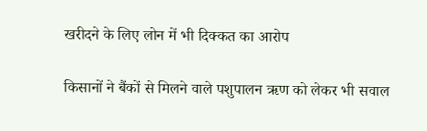खरीदने के लिए लोन में भी दिक्कत का आरोप

किसानों ने बैंकों से मिलने वाले पशुपालन ऋण को लेकर भी सवाल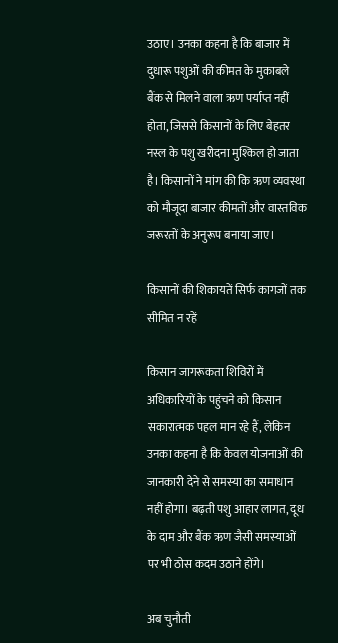उठाए। उनका कहना है कि बाजार में दुधारू पशुओं की कीमत के मुकाबले बैंक से मिलने वाला ऋण पर्याप्त नहीं होता, जिससे किसानों के लिए बेहतर नस्ल के पशु खरीदना मुश्किल हो जाता है। किसानों ने मांग की कि ऋण व्यवस्था को मौजूदा बाजार कीमतों और वास्तविक जरूरतों के अनुरूप बनाया जाए।

किसानों की शिकायतें सिर्फ कागजों तक सीमित न रहें

किसान जागरूकता शिविरों में अधिकारियों के पहुंचने को किसान सकारात्मक पहल मान रहे हैं, लेकिन उनका कहना है कि केवल योजनाओं की जानकारी देने से समस्या का समाधान नहीं होगा। बढ़ती पशु आहार लागत, दूध के दाम और बैंक ऋण जैसी समस्याओं पर भी ठोस कदम उठाने होंगे।

अब चुनौती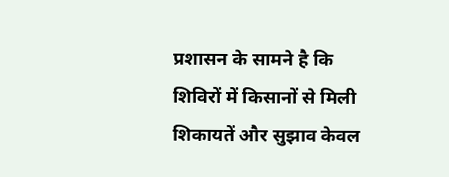प्रशासन के सामने है कि शिविरों में किसानों से मिली शिकायतें और सुझाव केवल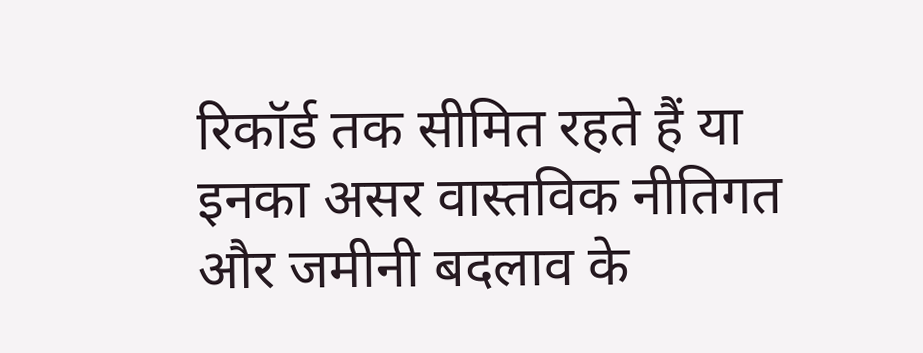रिकॉर्ड तक सीमित रहते हैं या इनका असर वास्तविक नीतिगत और जमीनी बदलाव के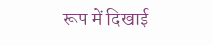रूप में दिखाई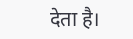देता है।